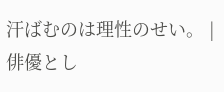汗ばむのは理性のせい。 | 俳優とし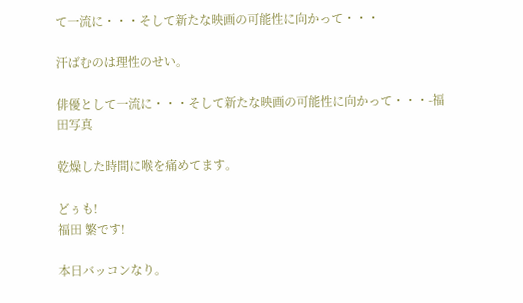て一流に・・・そして新たな映画の可能性に向かって・・・

汗ばむのは理性のせい。

俳優として一流に・・・そして新たな映画の可能性に向かって・・・-福田写真

乾燥した時間に喉を痛めてます。

どぅも!
福田 繁です!

本日バッコンなり。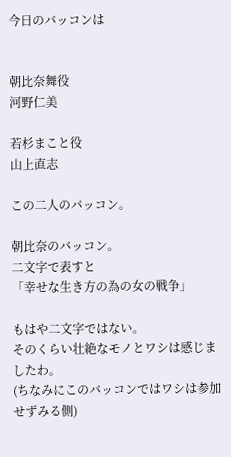今日のバッコンは


朝比奈舞役
河野仁美

若杉まこと役
山上直志

この二人のバッコン。

朝比奈のバッコン。
二文字で表すと
「幸せな生き方の為の女の戦争」

もはや二文字ではない。
そのくらい壮絶なモノとワシは感じましたわ。
(ちなみにこのバッコンではワシは参加せずみる側)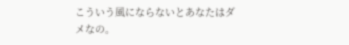こういう風にならないとあなたはダメなの。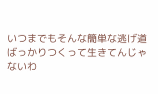いつまでもそんな簡単な逃げ道ばっかりつくって生きてんじゃないわ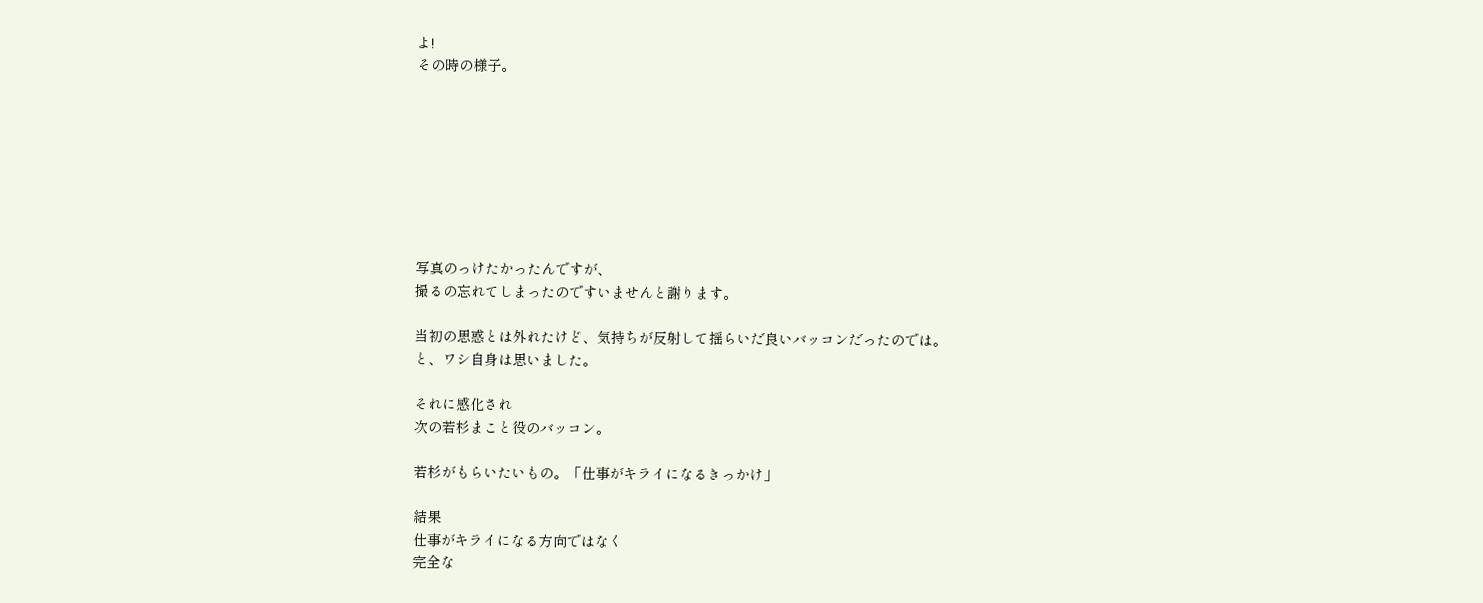よ!
その時の様子。








写真のっけたかったんですが、
撮るの忘れてしまったのですいませんと謝ります。

当初の思惑とは外れたけど、気持ちが反射して揺らいだ良いバッコンだったのでは。
と、ワシ自身は思いました。

それに感化され
次の若杉まこと役のバッコン。

若杉がもらいたいもの。「仕事がキライになるきっかけ」

結果
仕事がキライになる方向ではなく
完全な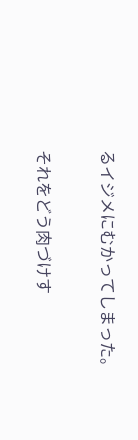るイジメにむかってしまった。

それをどう肉づけす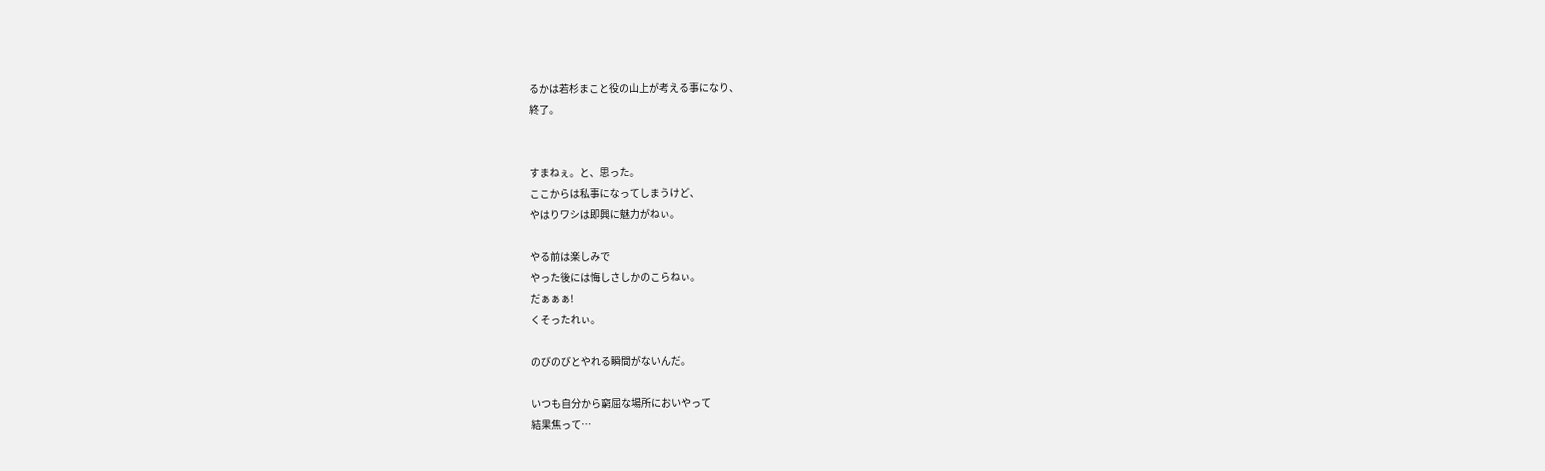るかは若杉まこと役の山上が考える事になり、
終了。


すまねぇ。と、思った。
ここからは私事になってしまうけど、
やはりワシは即興に魅力がねぃ。

やる前は楽しみで
やった後には悔しさしかのこらねぃ。
だぁぁぁ!
くそったれぃ。

のびのびとやれる瞬間がないんだ。

いつも自分から窮屈な場所においやって
結果焦って…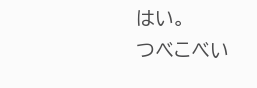はい。
つべこべい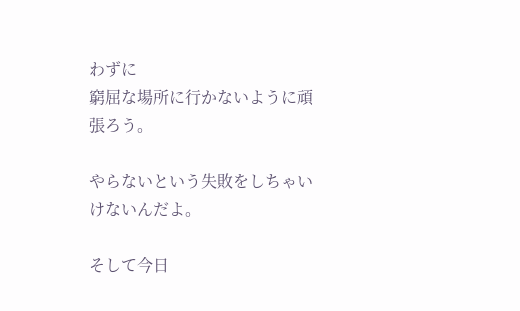わずに
窮屈な場所に行かないように頑張ろう。

やらないという失敗をしちゃいけないんだよ。

そして今日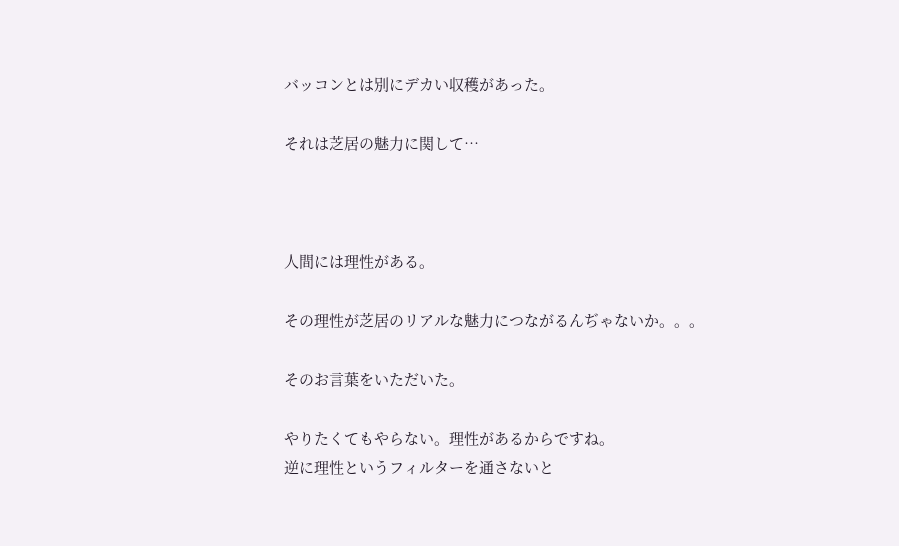バッコンとは別にデカい収穫があった。

それは芝居の魅力に関して…



人間には理性がある。

その理性が芝居のリアルな魅力につながるんぢゃないか。。。

そのお言葉をいただいた。

やりたくてもやらない。理性があるからですね。
逆に理性というフィルターを通さないと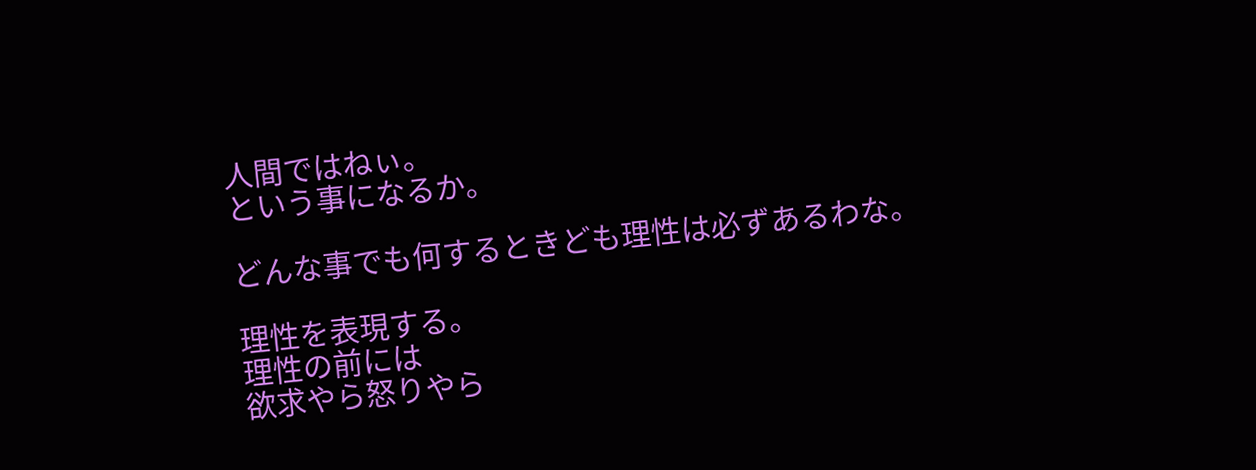人間ではねぃ。
という事になるか。

どんな事でも何するときども理性は必ずあるわな。

理性を表現する。
理性の前には
欲求やら怒りやら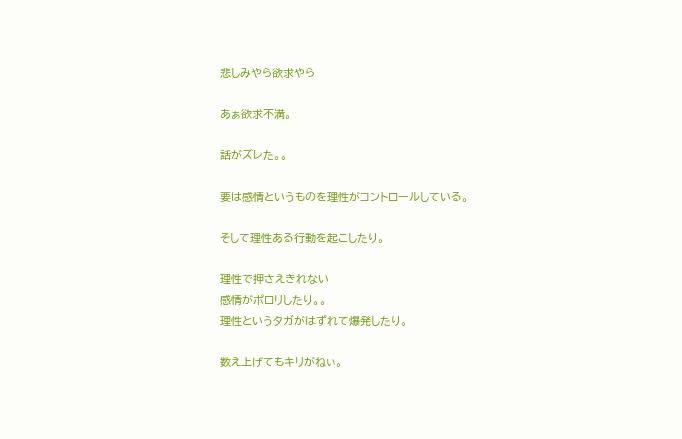悲しみやら欲求やら

あぁ欲求不満。

話がズレた。。

要は感情というものを理性がコントロールしている。

そして理性ある行動を起こしたり。

理性で押さえきれない
感情がポロリしたり。。
理性というタガがはずれて爆発したり。

数え上げてもキリがねぃ。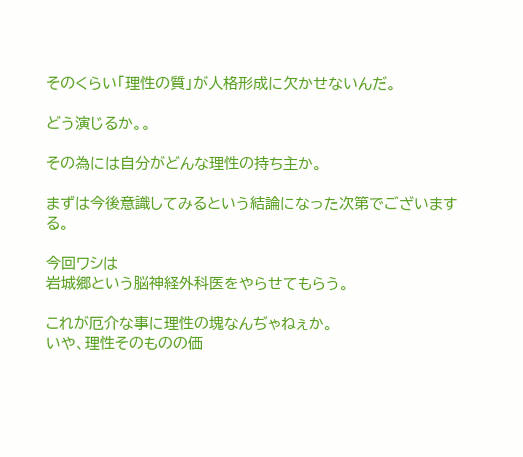そのくらい「理性の質」が人格形成に欠かせないんだ。

どう演じるか。。

その為には自分がどんな理性の持ち主か。

まずは今後意識してみるという結論になった次第でございまする。

今回ワシは
岩城郷という脳神経外科医をやらせてもらう。

これが厄介な事に理性の塊なんぢゃねぇか。
いや、理性そのものの価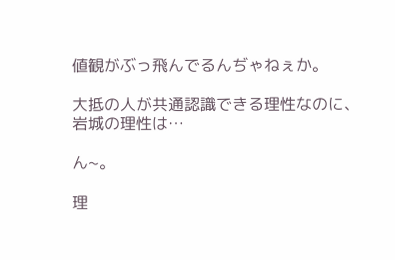値観がぶっ飛んでるんぢゃねぇか。

大抵の人が共通認識できる理性なのに、
岩城の理性は…

ん~。

理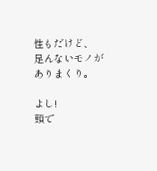性もだけど、
足んないモノがありまくり。

よし!
頭で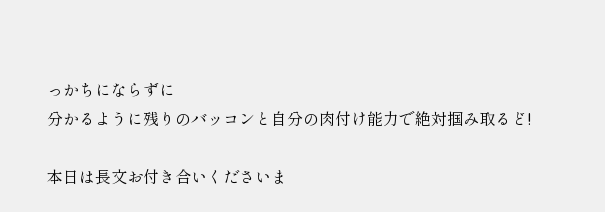っかちにならずに
分かるように残りのバッコンと自分の肉付け能力で絶対掴み取るど!

本日は長文お付き合いくださいま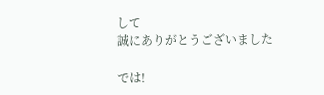して
誠にありがとうございました

では!